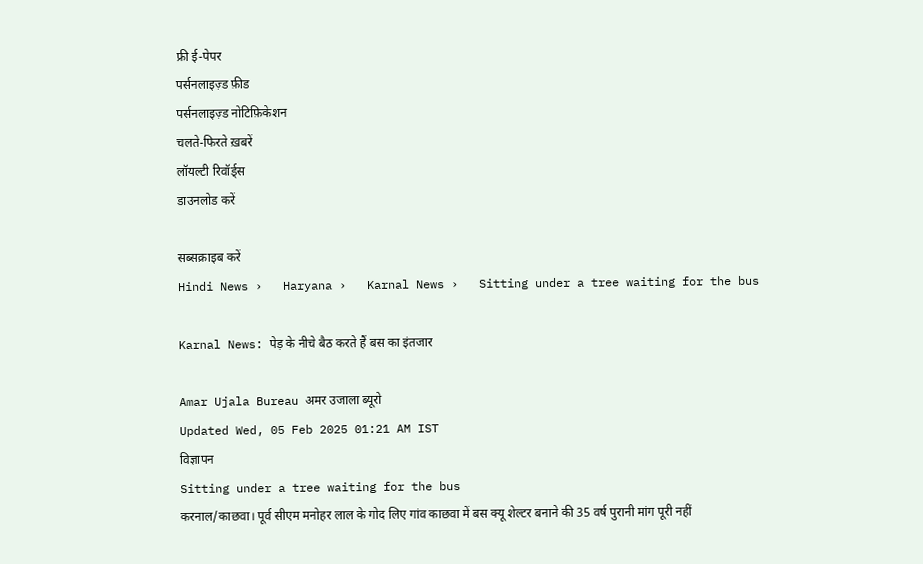फ्री ई-पेपर
पर्सनलाइज़्ड फ़ीड
पर्सनलाइज़्ड नोटिफ़िकेशन
चलते-फिरते ख़बरें
लॉयल्टी रिवॉर्ड्स
डाउनलोड करें

सब्सक्राइब करें
Hindi News ›   Haryana ›   Karnal News ›   Sitting under a tree waiting for the bus

Karnal News: पेड़ के नीचे बैठ करते हैं बस का इंतजार

Amar Ujala Bureau अमर उजाला ब्यूरो
Updated Wed, 05 Feb 2025 01:21 AM IST
विज्ञापन
Sitting under a tree waiting for the bus
करनाल/काछवा। पूर्व सीएम मनोहर लाल के गोद लिए गांव काछवा में बस क्यू शेल्टर बनाने की 35 वर्ष पुरानी मांग पूरी नहीं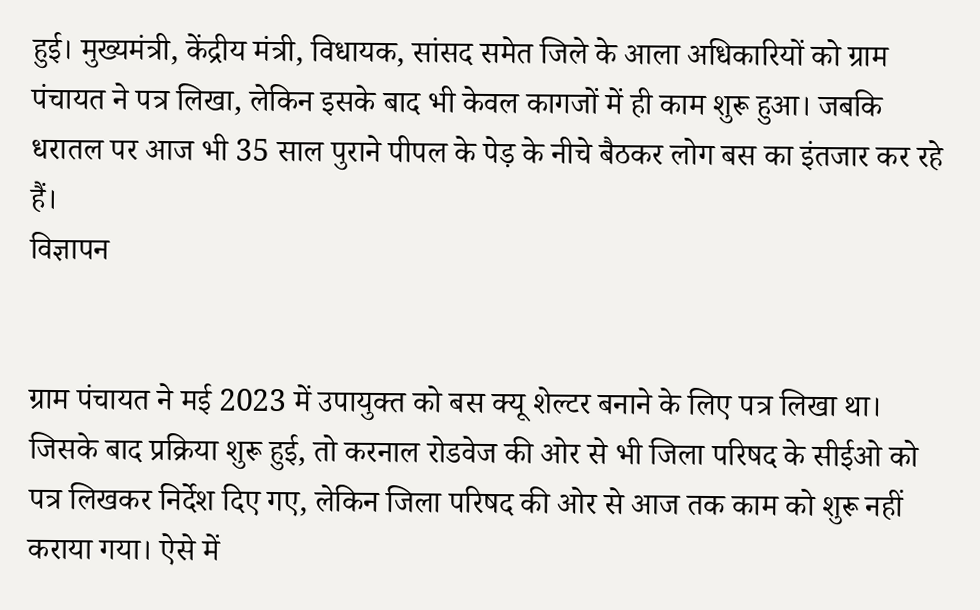हुई। मुख्यमंत्री, केंद्रीय मंत्री, विधायक, सांसद समेत जिले के आला अधिकारियों को ग्राम पंचायत ने पत्र लिखा, लेकिन इसके बाद भी केवल कागजों में ही काम शुरू हुआ। जबकि धरातल पर आज भी 35 साल पुराने पीपल के पेड़ के नीचे बैठकर लोग बस का इंतजार कर रहे हैं।
विज्ञापन


ग्राम पंचायत ने मई 2023 में उपायुक्त को बस क्यू शेल्टर बनाने के लिए पत्र लिखा था। जिसके बाद प्रक्रिया शुरू हुई, तो करनाल रोडवेज की ओर से भी जिला परिषद के सीईओ को पत्र लिखकर निर्देश दिए गए, लेकिन जिला परिषद की ओर से आज तक काम को शुरू नहीं कराया गया। ऐसे में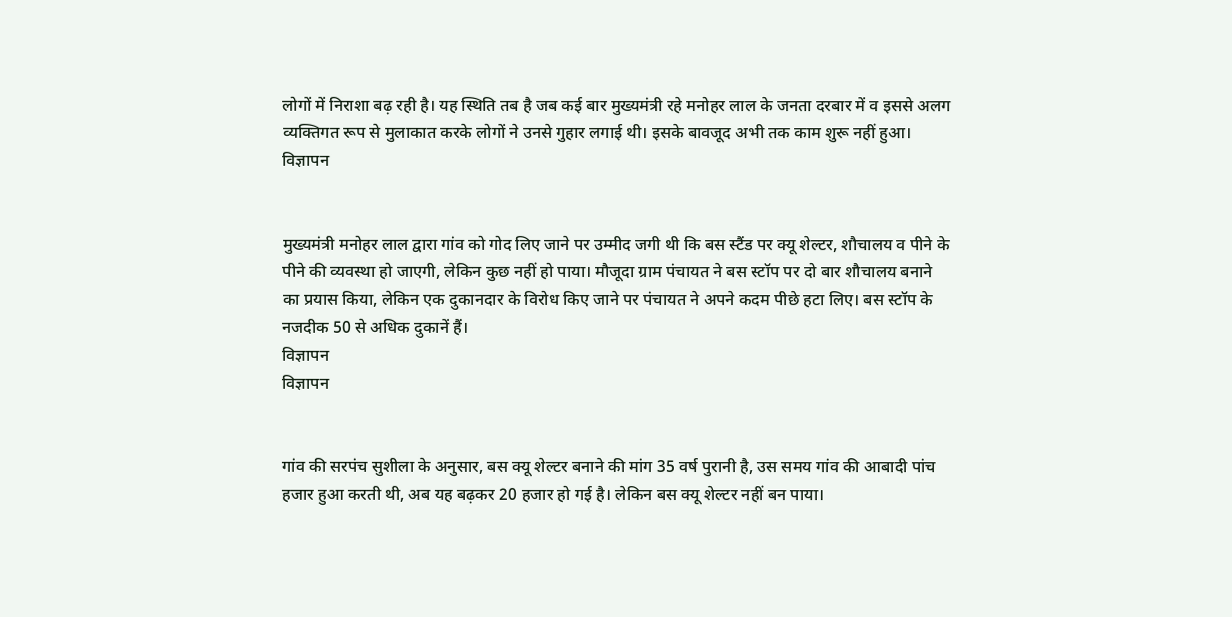लोगों में निराशा बढ़ रही है। यह स्थिति तब है जब कई बार मुख्यमंत्री रहे मनोहर लाल के जनता दरबार में व इससे अलग व्यक्तिगत रूप से मुलाकात करके लोगों ने उनसे गुहार लगाई थी। इसके बावजूद अभी तक काम शुरू नहीं हुआ।
विज्ञापन


मुख्यमंत्री मनोहर लाल द्वारा गांव को गोद लिए जाने पर उम्मीद जगी थी कि बस स्टैंड पर क्यू शेल्टर, शौचालय व पीने के पीने की व्यवस्था हो जाएगी, लेकिन कुछ नहीं हो पाया। मौजूदा ग्राम पंचायत ने बस स्टॉप पर दो बार शौचालय बनाने का प्रयास किया, लेकिन एक दुकानदार के विरोध किए जाने पर पंचायत ने अपने कदम पीछे हटा लिए। बस स्टॉप के नजदीक 50 से अधिक दुकानें हैं।
विज्ञापन
विज्ञापन


गांव की सरपंच सुशीला के अनुसार, बस क्यू शेल्टर बनाने की मांग 35 वर्ष पुरानी है, उस समय गांव की आबादी पांच हजार हुआ करती थी, अब यह बढ़कर 20 हजार हो गई है। लेकिन बस क्यू शेल्टर नहीं बन पाया।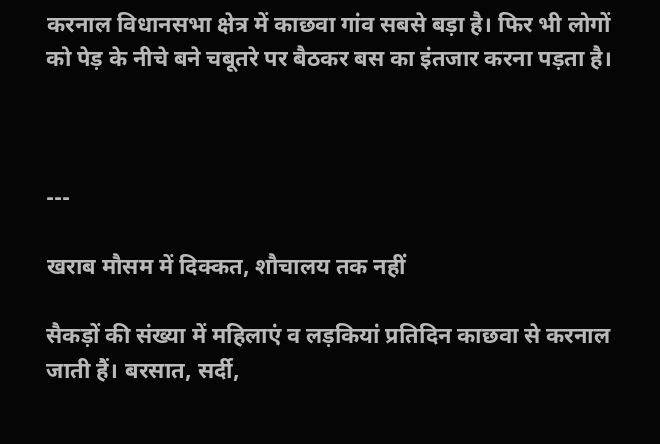करनाल विधानसभा क्षेत्र में काछवा गांव सबसे बड़ा है। फिर भी लोगों को पेड़ के नीचे बने चबूतरे पर बैठकर बस का इंतजार करना पड़ता है।



---

खराब मौसम में दिक्कत, शौचालय तक नहीं

सैकड़ों की संख्या में महिलाएं व लड़कियां प्रतिदिन काछवा से करनाल जाती हैं। बरसात, सर्दी,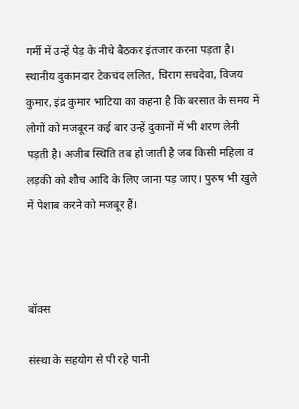गर्मी में उन्हें पेड़ के नीचे बैठकर इंतजार करना पड़ता है। स्थानीय दुकानदार टेकचंद ललित, चिराग सचदेवा, विजय कुमार, इंद्र कुमार भाटिया का कहना है कि बरसात के समय में लोगों को मजबूरन कई बार उन्हें दुकानों में भी शरण लेनी पड़ती है। अजीब स्थिति तब हो जाती है जब किसी महिला व लड़की को शौच आदि के लिए जाना पड़ जाए। पुरुष भी खुले में पेशाब करने को मजबूर हैं।



बॉक्स

संस्था के सहयोग से पी रहे पानी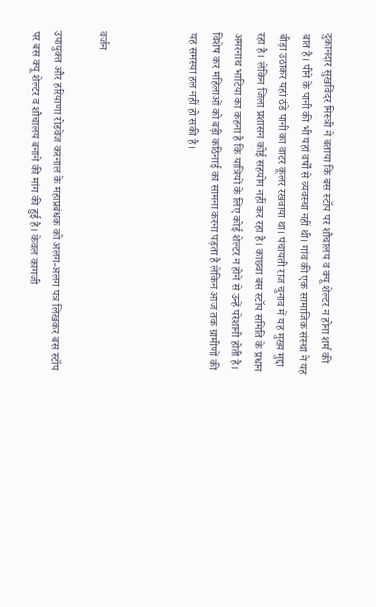दुकानदार सुखविंदर मिस्त्री ने बताया कि बस स्टॉप पर शौचालय व क्यू शेल्टर न होना शर्म की बात है। पीने के पानी की भी यहां वर्षों से व्यवस्था नहीं थी। गांव की एक सामाजिक संस्था ने यह बीड़ा उठाकर यहां ठंडे पानी का वाटर कूलर रखवाया था। पंचायती राज चुनाव में यह मुख्य मुद्दा रहा है। लेकिन जिला प्रशासन कोई सहयोग नहीं कर रहा है। काछवा बस स्टॉप समिति के प्रधान अमरनाथ भाटिया का कहना है कि यात्रियों के लिए कोई शेल्टर न होने से उन्हें परेशानी होती है। विशेष कर महिलाओं को बड़ी कठिनाई का सामना करना पड़ता है लेकिन आज तक ग्रामीणों की यह समस्या हल नहीं हो सकी है।



वर्जन

उपायुक्त और हरियाणा रोडवेज करनाल के महाप्रबंधक को अलग-अलग पत्र लिखकर बस स्टॉप पर बस क्यू शेल्टर व शौचालय बनाने की मांग की हुई है। केवल कागजी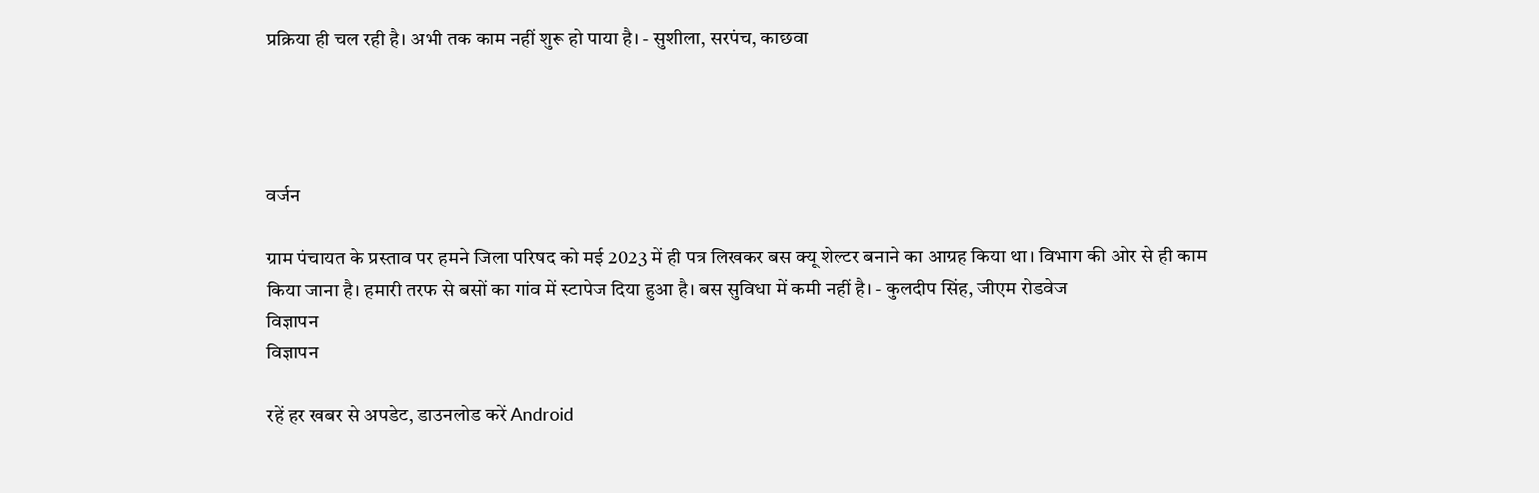प्रक्रिया ही चल रही है। अभी तक काम नहीं शुरू हो पाया है। - सुशीला, सरपंच, काछवा




वर्जन

ग्राम पंचायत के प्रस्ताव पर हमने जिला परिषद को मई 2023 में ही पत्र लिखकर बस क्यू शेल्टर बनाने का आग्रह किया था। विभाग की ओर से ही काम किया जाना है। हमारी तरफ से बसों का गांव में स्टापेज दिया हुआ है। बस सुविधा में कमी नहीं है। - कुलदीप सिंह, जीएम रोडवेज
विज्ञापन
विज्ञापन

रहें हर खबर से अपडेट, डाउनलोड करें Android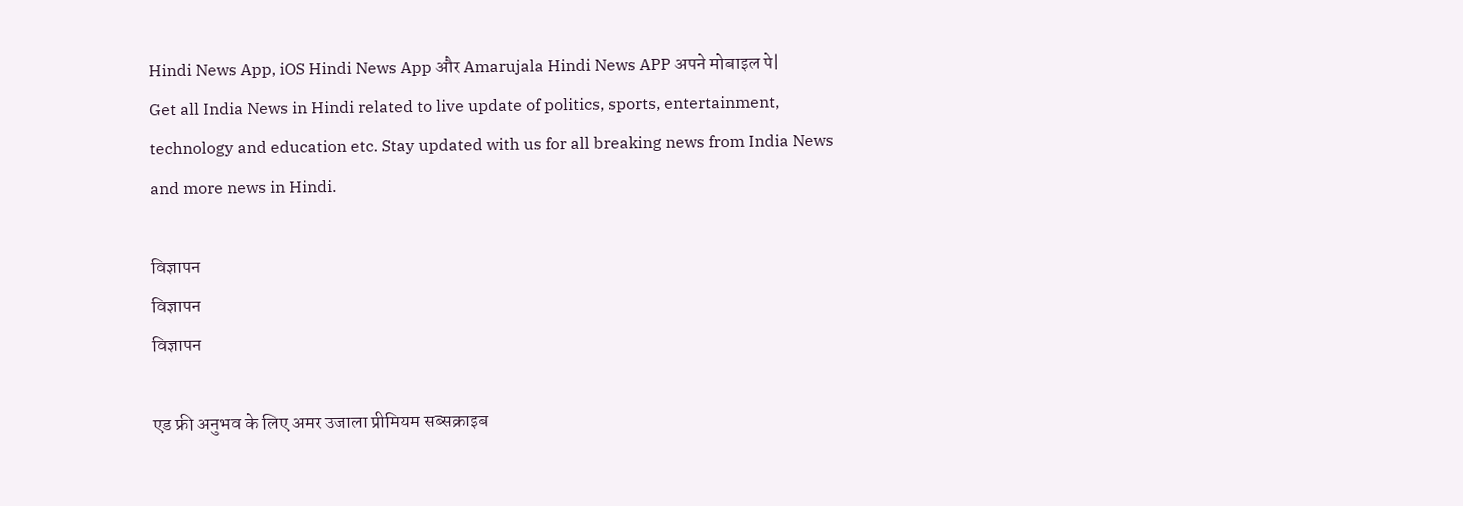Hindi News App, iOS Hindi News App और Amarujala Hindi News APP अपने मोबाइल पे|
Get all India News in Hindi related to live update of politics, sports, entertainment, technology and education etc. Stay updated with us for all breaking news from India News and more news in Hindi.

विज्ञापन
विज्ञापन
विज्ञापन

एड फ्री अनुभव के लिए अमर उजाला प्रीमियम सब्सक्राइब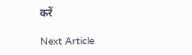करें

Next Article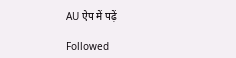AU ऐप में पढ़ें

Followed